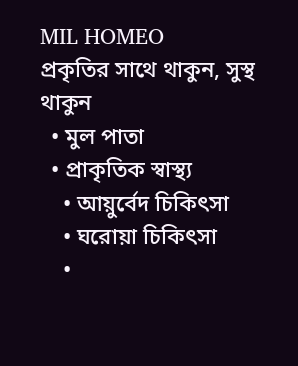MIL HOMEO
প্রকৃতির সাথে থাকুন, সুস্থ থাকুন
  • মুল পাতা
  • প্রাকৃতিক স্বাস্থ্য
    • আয়ুর্বেদ চিকিৎসা
    • ঘরোয়া চিকিৎসা
    •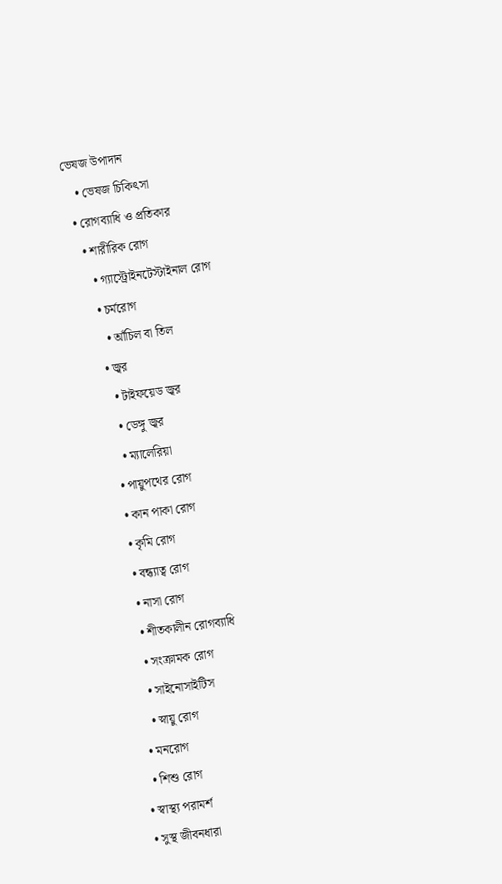ভেষজ উপাদান
    • ভেষজ চিকিৎসা
  • রোগব্যাধি ও প্রতিকার
    • শারীরিক রোগ
      • গ্যাস্ট্রোইনটেস্টাইনাল রোগ
      • চর্মরোগ
        • আঁচিল বা তিল
      • জ্বর
        • টাইফয়েড জ্বর
        • ডেঙ্গু জ্বর
        • ম্যালেরিয়া
      • পায়ুপথের রোগ
      • কান পাকা রোগ
      • কৃমি রোগ
      • বন্ধ্যাত্ব রোগ
      • নাসা রোগ
      • শীতকালীন রোগব্যাধি
      • সংক্রামক রোগ
      • সাইনোসাইটিস
      • স্নায়ু রোগ
    • মনরোগ
    • শিশু রোগ
  • স্বাস্থ্য পরামর্শ
  • সুস্থ জীবনধারা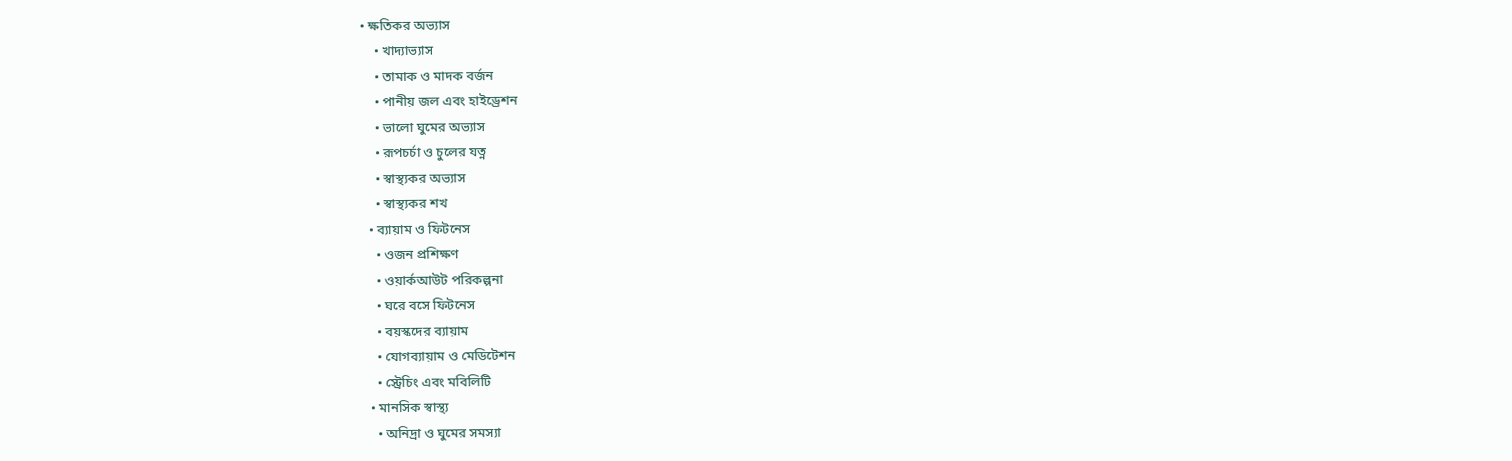• ক্ষতিকর অভ্যাস
    • খাদ্যাভ্যাস
    • তামাক ও মাদক বর্জন
    • পানীয় জল এবং হাইড্রেশন
    • ভালো ঘুমের অভ্যাস
    • রূপচর্চা ও চুলের যত্ন
    • স্বাস্থ্যকর অভ্যাস
    • স্বাস্থ্যকর শখ
  • ব্যায়াম ও ফিটনেস
    • ওজন প্রশিক্ষণ
    • ওয়ার্কআউট পরিকল্পনা
    • ঘরে বসে ফিটনেস
    • বয়স্কদের ব্যায়াম
    • যোগব্যায়াম ও মেডিটেশন
    • স্ট্রেচিং এবং মবিলিটি
  • মানসিক স্বাস্থ্য
    • অনিদ্রা ও ঘুমের সমস্যা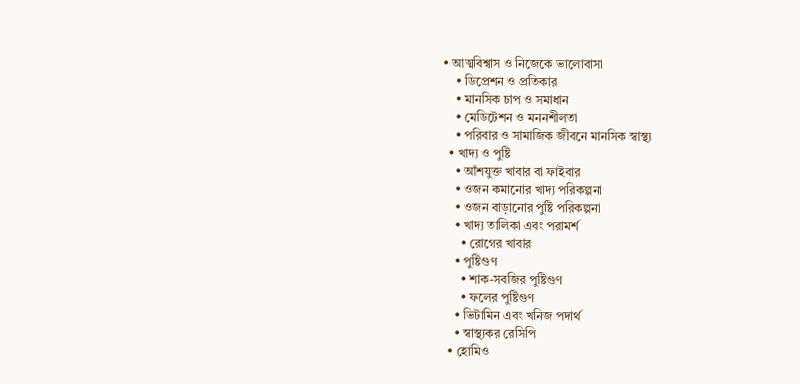• আত্মবিশ্বাস ও নিজেকে ভালোবাসা
    • ডিপ্রেশন ও প্রতিকার
    • মানসিক চাপ ও সমাধান
    • মেডিটেশন ও মননশীলতা
    • পরিবার ও সামাজিক জীবনে মানসিক স্বাস্থ্য
  • খাদ্য ও পুষ্টি
    • আঁশযুক্ত খাবার বা ফাইবার
    • ওজন কমানোর খাদ্য পরিকল্পনা
    • ওজন বাড়ানোর পুষ্টি পরিকল্পনা
    • খাদ্য তালিকা এবং পরামর্শ
      • রোগের খাবার
    • পুষ্টিগুণ
      • শাক-সবজির পুষ্টিগুণ
      • ফলের পুষ্টিগুণ
    • ভিটামিন এবং খনিজ পদার্থ
    • স্বাস্থ্যকর রেসিপি
  • হোমিও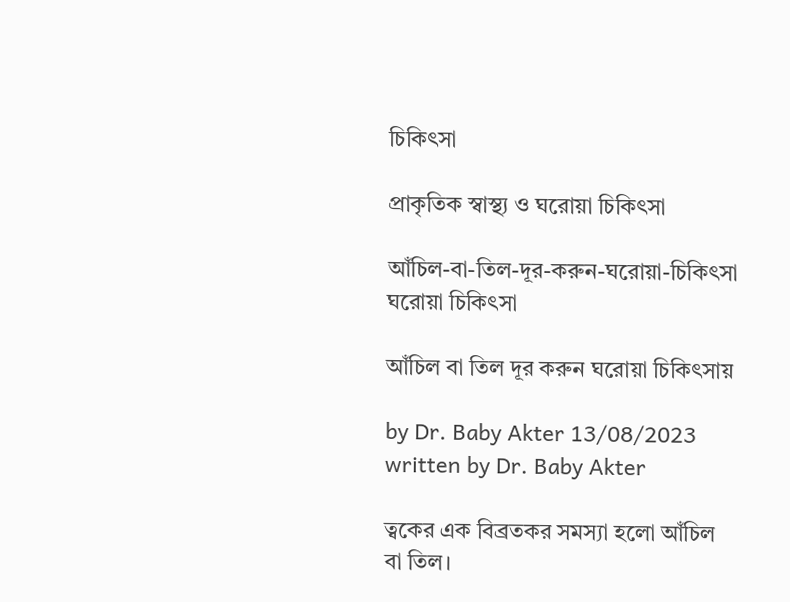চিকিৎসা

প্রাকৃতিক স্বাস্থ্য ও ঘরোয়া চিকিৎসা

আঁচিল-বা-তিল-দূর-করুন-ঘরোয়া-চিকিৎসা
ঘরোয়া চিকিৎসা

আঁচিল বা তিল দূর করুন ঘরোয়া চিকিৎসায়

by Dr. Baby Akter 13/08/2023
written by Dr. Baby Akter

ত্বকের এক বিব্রতকর সমস্যা হলো আঁচিল বা তিল।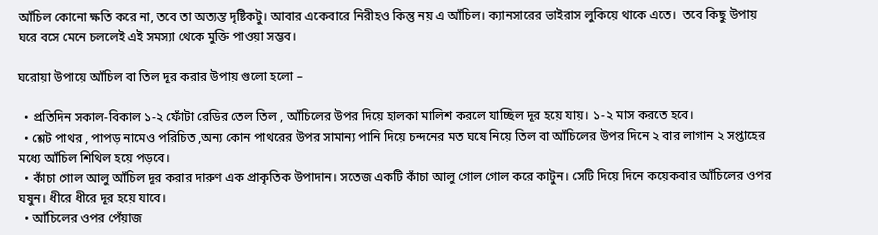আঁচিল কোনো ক্ষতি করে না, তবে তা অত্যন্ত দৃষ্টিকটু। আবার একেবারে নিরীহও কিন্তু নয় এ আঁচিল। ক্যানসারের ভাইরাস লুকিয়ে থাকে এতে।  তবে কিছু উপায় ঘরে বসে মেনে চললেই এই সমস্যা থেকে মুক্তি পাওয়া সম্ভব।

ঘরোয়া উপায়ে আঁচিল বা তিল দূর করার উপায় গুলো হলো –

  • প্রতিদিন সকাল-বিকাল ১-২ ফোঁটা রেডির তেল তিল , আঁচিলের উপর দিয়ে হালকা মালিশ করলে যাচ্ছিল দূর হয়ে যায়। ১-২ মাস করতে হবে।
  • শ্লেট পাথর , পাপড় নামেও পরিচিত ,অন্য কোন পাথরের উপর সামান্য পানি দিয়ে চন্দনের মত ঘষে নিয়ে তিল বা আঁচিলের উপর দিনে ২ বার লাগান ২ সপ্তাহের মধ্যে আঁচিল শিথিল হয়ে পড়বে।
  • কাঁচা গোল আলু আঁচিল দূর করার দারুণ এক প্রাকৃতিক উপাদান। সতেজ একটি কাঁচা আলু গোল গোল করে কাটুন। সেটি দিয়ে দিনে কয়েকবার আঁচিলের ওপর ঘষুন। ধীরে ধীরে দূর হয়ে যাবে।
  • আঁচিলের ওপর পেঁয়াজ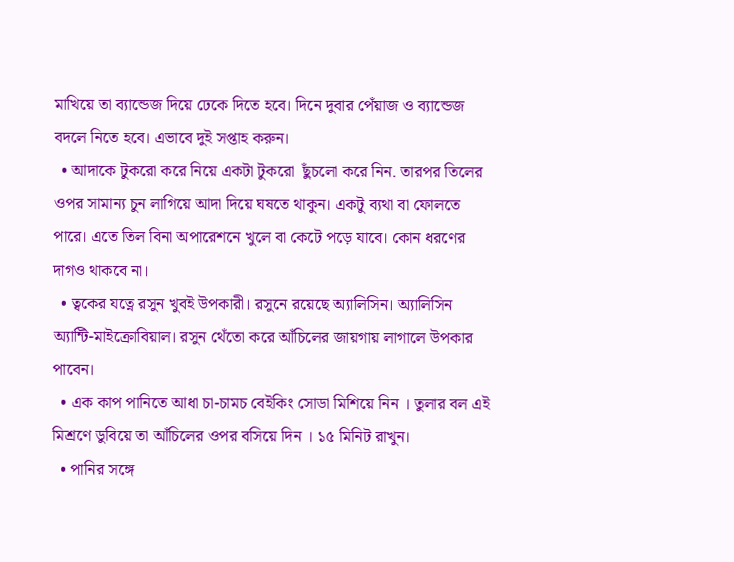মাখিয়ে তা ব্যান্ডেজ দিয়ে ঢেকে দিতে হবে। দিনে দুবার পেঁয়াজ ও ব্যান্ডেজ বদলে নিতে হবে। এভাবে দুই সপ্তাহ করুন।
  • আদাকে টুকরো করে নিয়ে একটা টুকরো  ছুঁচলো করে নিন. তারপর তিলের ওপর সামান্য চুন লাগিয়ে আদা দিয়ে ঘষতে থাকুন। একটু ব্যথা বা ফোলতে পারে। এতে তিল বিনা অপারেশনে খুলে বা কেটে পড়ে যাবে। কোন ধরণের দাগও থাকবে না।
  • ত্বকের যত্নে রসুন খুবই উপকারী। রসুনে রয়েছে অ্যালিসিন। অ্যালিসিন অ্যান্টি-মাইক্রোবিয়াল। রসুন থেঁতো করে আঁচিলের জায়গায় লাগালে উপকার পাবেন।
  • এক কাপ পানিতে আধা চা-চামচ বেইকিং সোডা মিশিয়ে নিন । তুলার বল এই মিশ্রণে ডুবিয়ে তা আঁচিলের ওপর বসিয়ে দিন । ১৫ মিনিট রাখুন।
  • পানির সঙ্গে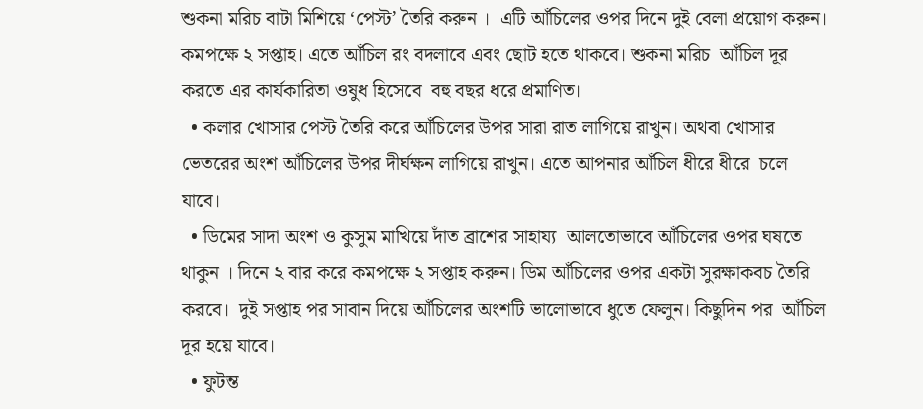শুকনা মরিচ বাটা মিশিয়ে ‘পেস্ট’ তৈরি করুন ।  এটি আঁচিলের ওপর দিনে দুই বেলা প্রয়োগ করুন। কমপক্ষে ২ সপ্তাহ। এতে আঁচিল রং বদলাবে এবং ছোট হতে থাকবে। শুকনা মরিচ  আঁচিল দূর করতে এর কার্যকারিতা ওষুধ হিসেবে  বহু বছর ধরে প্রমাণিত।
  • কলার খোসার পেস্ট তৈরি করে আঁচিলের উপর সারা রাত লাগিয়ে রাখুন। অথবা খোসার ভেতরের অংশ আঁচিলের উপর দীর্ঘক্ষন লাগিয়ে রাখুন। এতে আপনার আঁচিল ধীরে ধীরে  চলে যাবে।
  • ডিমের সাদা অংশ ও কুসুম মাখিয়ে দাঁত ব্রাশের সাহায্য  আলতোভাবে আঁচিলের ওপর ঘষতে থাকুন । দিনে ২ বার করে কমপক্ষে ২ সপ্তাহ করুন। ডিম আঁচিলের ওপর একটা সুরক্ষাকবচ তৈরি করবে।  দুই সপ্তাহ পর সাবান দিয়ে আঁচিলের অংশটি ভালোভাবে ধুতে ফেলুন। কিছুদিন পর  আঁচিল দূর হয়ে যাবে।
  • ফুটন্ত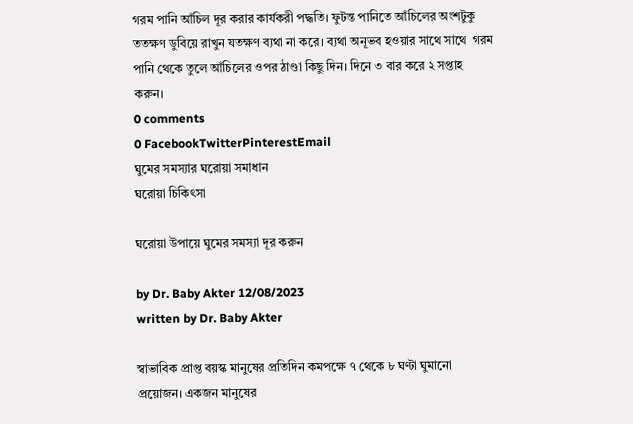গরম পানি আঁচিল দূর করার কার্যকরী পদ্ধতি। ফুটন্ত পানিতে আঁচিলের অংশটুকু ততক্ষণ ডুবিয়ে রাখুন যতক্ষণ ব্যথা না করে। ব্যথা অনূভব হওয়ার সাথে সাথে  গরম পানি থেকে তুলে আঁচিলের ওপর ঠাণ্ডা কিছু দিন। দিনে ৩ বার করে ২ সপ্তাহ করুন।
0 comments
0 FacebookTwitterPinterestEmail
ঘুমের সমস্যার ঘরোয়া সমাধান
ঘরোয়া চিকিৎসা

ঘরোয়া উপায়ে ঘুমের সমস্যা দূর করুন

by Dr. Baby Akter 12/08/2023
written by Dr. Baby Akter

স্বাভাবিক প্রাপ্ত বয়স্ক মানুষের প্রতিদিন কমপক্ষে ৭ থেকে ৮ ঘণ্টা ঘুমানো প্রয়োজন। একজন মানুষের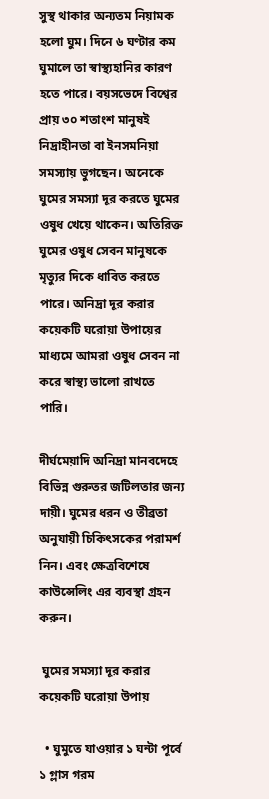সুস্থ থাকার অন্যতম নিয়ামক হলো ঘুম। দিনে ৬ ঘণ্টার কম ঘুমালে তা স্বাস্থ্যহানির কারণ হতে পারে। বয়সভেদে বিশ্বের প্রায় ৩০ শতাংশ মানুষই নিদ্রাহীনতা বা ইনসমনিয়া সমস্যায় ভুগছেন। অনেকে ঘুমের সমস্যা দূর করতে ঘুমের ওষুধ খেয়ে থাকেন। অতিরিক্ত ঘুমের ওষুধ সেবন মানুষকে মৃত্যুর দিকে ধাবিত করতে পারে। অনিদ্রা দূর করার কয়েকটি ঘরোয়া উপায়ের মাধ্যমে আমরা ওষুধ সেবন না করে স্বাস্থ্য ভালো রাখতে পারি।

দীর্ঘমেয়াদি অনিদ্রা মানবদেহে বিভিন্ন গুরুতর জটিলতার জন্য দায়ী। ঘুমের ধরন ও তীব্রতা অনুযায়ী চিকিৎসকের পরামর্শ নিন। এবং ক্ষেত্রবিশেষে কাউন্সেলিং এর ব্যবস্থা গ্রহন করুন।

 ঘুমের সমস্যা দূর করার কয়েকটি ঘরোয়া উপায়

  • ঘুমুতে যাওয়ার ১ ঘন্টা পূর্বে ১ গ্লাস গরম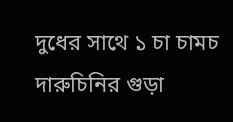দুধের সাথে ১ চা চামচ দারুচিনির গুড়া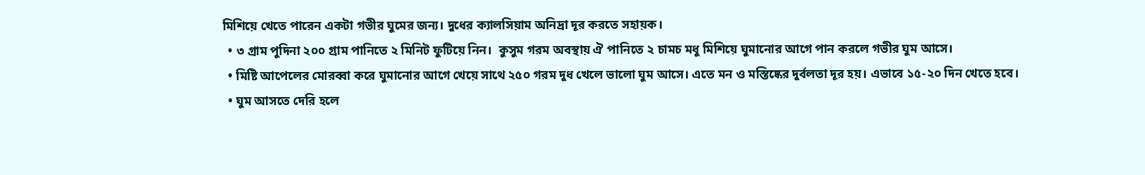মিশিয়ে খেতে পারেন একটা গভীর ঘুমের জন্য। দুধের ক্যালসিয়াম অনিদ্রা দূর করতে সহায়ক।
  • ৩ গ্রাম পুদিনা ২০০ গ্রাম পানিতে ২ মিনিট ফুটিয়ে নিন।  কুসুম গরম অবস্থায় ঐ পানিতে ২ চামচ মধু মিশিয়ে ঘুমানোর আগে পান করলে গভীর ঘুম আসে।
  • মিষ্টি আপেলের মোরব্বা করে ঘুমানোর আগে খেয়ে সাথে ২৫০ গরম দুধ খেলে ভালো ঘুম আসে। এতে মন ও মস্তিষ্কের দুর্বলতা দূর হয়। এভাবে ১৫-২০ দিন খেতে হবে।
  • ঘুম আসতে দেরি হলে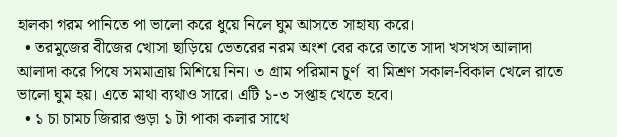হালকা গরম পানিতে পা ভালো করে ধুয়ে নিলে ঘুম আসতে সাহায্য করে।
  • তরমুজের বীজের খোসা ছাড়িয়ে ভেতরের নরম অংশ বের করে তাতে সাদা খসখস আলাদা আলাদা করে পিষে সমমাত্রায় মিশিয়ে নিন। ৩ গ্রাম পরিমান চুর্ণ  বা মিশ্রণ সকাল-বিকাল খেলে রাতে ভালো ঘুম হয়। এতে মাথা ব্যথাও সারে। এটি ১-৩ সপ্তাহ খেতে হবে।
  • ১ চা চামচ জিরার গুড়া ১ টা পাকা কলার সাথে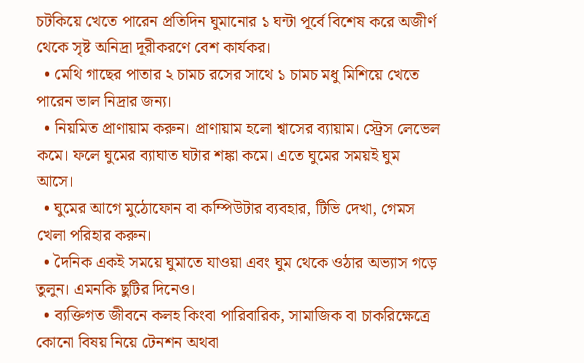চটকিয়ে খেতে পারেন প্রতিদিন ঘুমানোর ১ ঘন্টা পূর্বে বিশেষ করে অজীর্ণ থেকে সৃষ্ট অনিদ্রা দূরীকরণে বেশ কার্যকর।
  • মেথি গাছের পাতার ২ চামচ রসের সাথে ১ চামচ মধু মিশিয়ে খেতে পারেন ভাল নিদ্রার জন্য।
  • নিয়মিত প্রাণায়াম করুন। প্রাণায়াম হলো শ্বাসের ব্যায়াম। স্ট্রেস লেভেল কমে। ফলে ঘুমের ব্যাঘাত ঘটার শঙ্কা কমে। এতে ঘুমের সময়ই ঘুম আসে।
  • ঘুমের আগে মুঠোফোন বা কম্পিউটার ব্যবহার, টিভি দেখা, গেমস খেলা পরিহার করুন।
  • দৈনিক একই সময়ে ঘুমাতে যাওয়া এবং ঘুম থেকে ওঠার অভ্যাস গড়ে তুলুন। এমনকি ছুটির দিনেও।
  • ব্যক্তিগত জীবনে কলহ কিংবা পারিবারিক, সামাজিক বা চাকরিক্ষেত্রে কোনো বিষয় নিয়ে টেনশন অথবা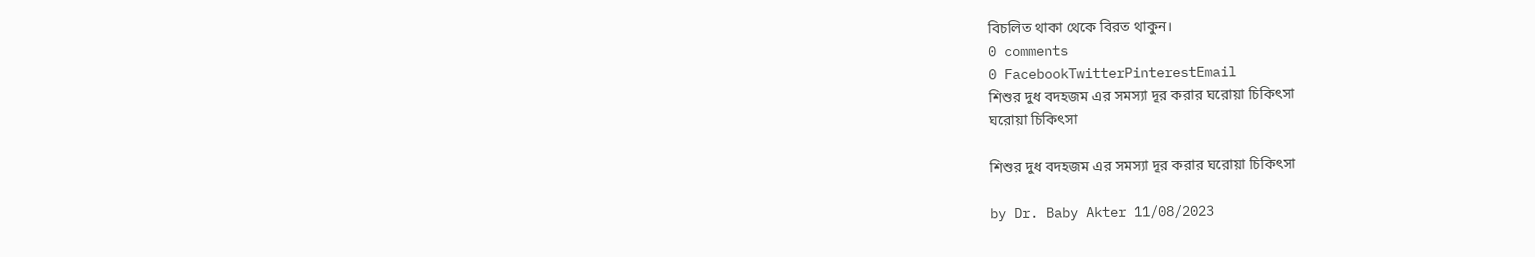বিচলিত থাকা থেকে বিরত থাকুন।
0 comments
0 FacebookTwitterPinterestEmail
শিশুর দুধ বদহজম এর সমস্যা দূর করার ঘরোয়া চিকিৎসা
ঘরোয়া চিকিৎসা

শিশুর দুধ বদহজম এর সমস্যা দূর করার ঘরোয়া চিকিৎসা

by Dr. Baby Akter 11/08/2023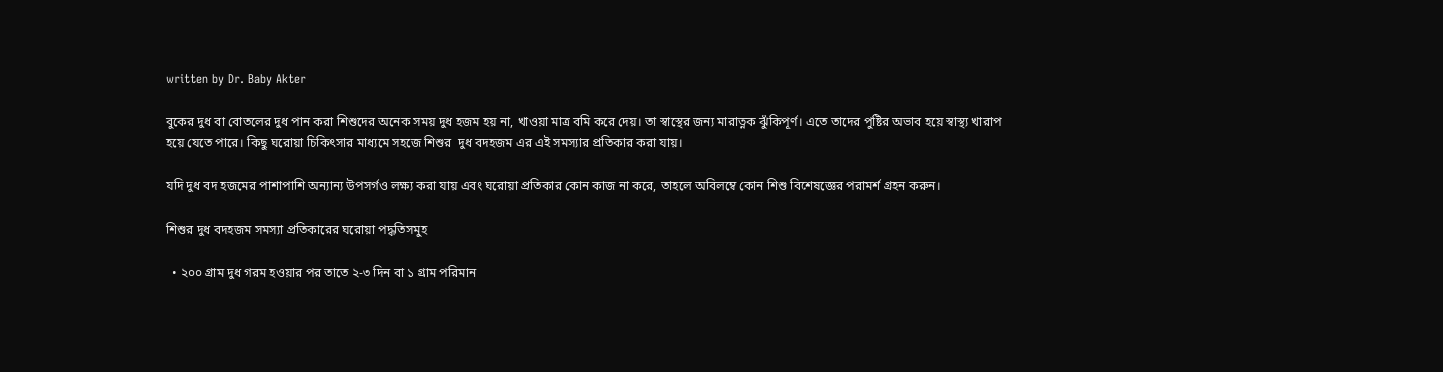written by Dr. Baby Akter

বুকের দুধ বা বোতলের দুধ পান করা শিশুদের অনেক সময় দুধ হজম হয় না, খাওয়া মাত্র বমি করে দেয়। তা স্বাস্থের জন্য মারাত্নক ঝুঁকিপূর্ণ। এতে তাদের পুষ্টির অভাব হয়ে স্বাস্থ্য খারাপ হয়ে যেতে পারে। কিছু ঘরোয়া চিকিৎসার মাধ্যমে সহজে শিশুর  দুধ বদহজম এর এই সমস্যার প্রতিকার করা যায়।

যদি দুধ বদ হজমের পাশাপাশি অন্যান্য উপসর্গও লক্ষ্য করা যায় এবং ঘরোয়া প্রতিকার কোন কাজ না করে, তাহলে অবিলম্বে কোন শিশু বিশেষজ্ঞের পরামর্শ গ্রহন করুন।

শিশুর দুধ বদহজম সমস্যা প্রতিকারের ঘরোয়া পদ্ধতিসমুহ

  • ২০০ গ্রাম দুধ গরম হওয়ার পর তাতে ২-৩ দিন বা ১ গ্রাম পরিমান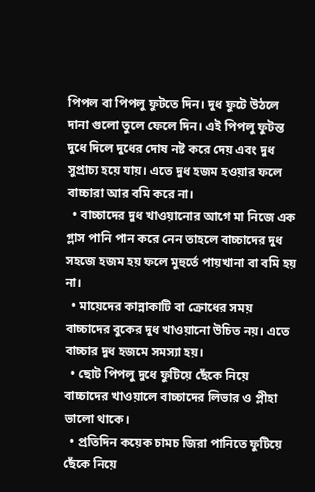পিপল বা পিপলু ফুটতে দিন। দুধ ফুটে উঠলে দানা গুলো তুলে ফেলে দিন। এই পিপলু ফুটন্ত দুধে দিলে দুধের দোষ নষ্ট করে দেয় এবং দুধ সুপ্রাচ্য হয়ে যায়। এতে দুধ হজম হওয়ার ফলে বাচ্চারা আর বমি করে না।
  • বাচ্চাদের দুধ খাওয়ানোর আগে মা নিজে এক গ্লাস পানি পান করে নেন তাহলে বাচ্চাদের দুধ সহজে হজম হয় ফলে মুহুর্তে পায়খানা বা বমি হয় না।
  • মায়েদের কান্নাকাটি বা ক্রোধের সময় বাচ্চাদের বুকের দুধ খাওয়ানো উচিত নয়। এতে বাচ্চার দুধ হজমে সমস্যা হয়।
  • ছোট পিপলু দুধে ফুটিয়ে ছেঁকে নিয়ে বাচ্চাদের খাওয়ালে বাচ্চাদের লিভার ও প্লীহা ভালো থাকে।
  • প্রতিদিন কয়েক চামচ জিরা পানিতে ফুটিয়ে ছেঁকে নিয়ে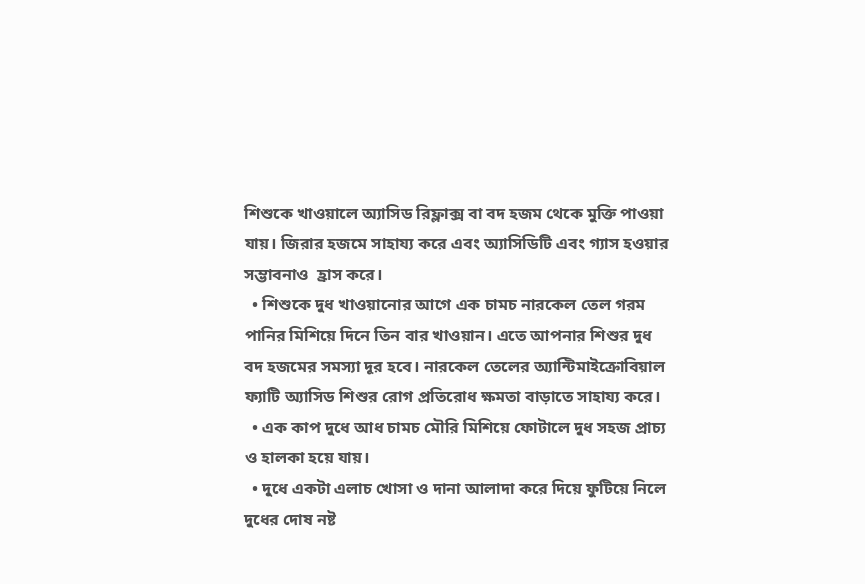শিশুকে খাওয়ালে অ্যাসিড রিফ্লাক্স বা বদ হজম থেকে মুক্তি পাওয়া যায়। জিরার হজমে সাহায্য করে এবং অ্যাসিডিটি এবং গ্যাস হওয়ার সম্ভাবনাও  হ্রাস করে।
  • শিশুকে দুধ খাওয়ানোর আগে এক চামচ নারকেল তেল গরম পানির মিশিয়ে দিনে তিন বার খাওয়ান। এতে আপনার শিশুর দুধ বদ হজমের সমস্যা দূর হবে। নারকেল তেলের অ্যান্টিমাইক্রোবিয়াল ফ্যাটি অ্যাসিড শিশুর রোগ প্রতিরোধ ক্ষমতা বাড়াতে সাহায্য করে।
  • এক কাপ দুধে আধ চামচ মৌরি মিশিয়ে ফোটালে দুধ সহজ প্রাচ্য ও হালকা হয়ে যায়।
  • দুধে একটা এলাচ খোসা ও দানা আলাদা করে দিয়ে ফুটিয়ে নিলে দুধের দোষ নষ্ট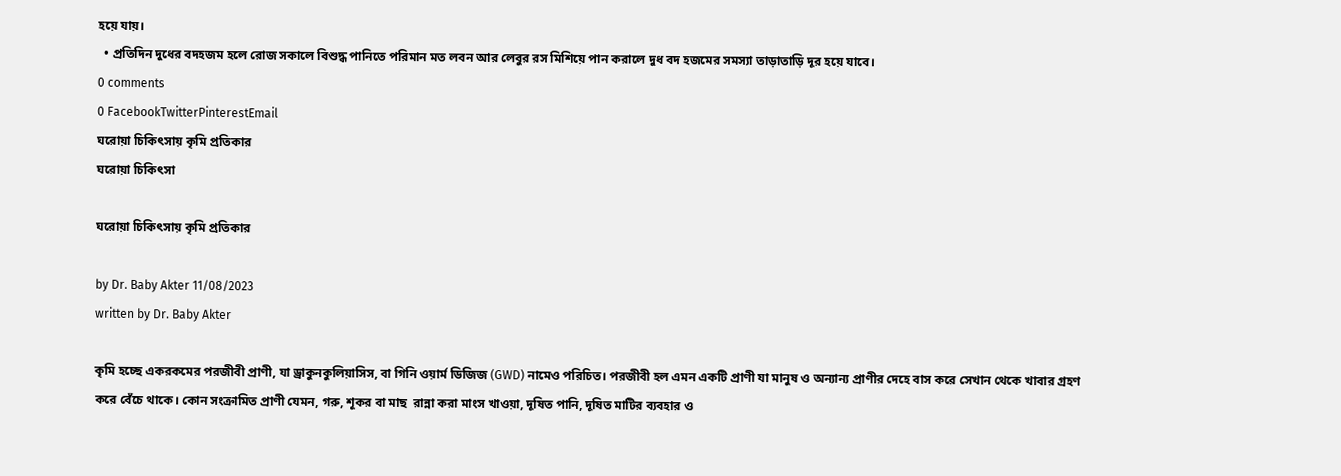হয়ে যায়।
  • প্রতিদিন দুধের বদহজম হলে রোজ সকালে বিশুদ্ধ পানিতে পরিমান মত লবন আর লেবুর রস মিশিয়ে পান করালে দুধ বদ হজমের সমস্যা তাড়াতাড়ি দূর হয়ে যাবে।
0 comments
0 FacebookTwitterPinterestEmail
ঘরোয়া চিকিৎসায় কৃমি প্রতিকার
ঘরোয়া চিকিৎসা

ঘরোয়া চিকিৎসায় কৃমি প্রতিকার

by Dr. Baby Akter 11/08/2023
written by Dr. Baby Akter

কৃমি হচ্ছে একরকমের পরজীবী প্রাণী, যা ড্রাকুনকুলিয়াসিস, বা গিনি ওয়ার্ম ডিজিজ (GWD) নামেও পরিচিত। পরজীবী হল এমন একটি প্রাণী যা মানুষ ও অন্যান্য প্রাণীর দেহে বাস করে সেখান থেকে খাবার গ্রহণ করে বেঁচে থাকে। কোন সংক্রামিত প্রাণী যেমন, গরু, শূকর বা মাছ  রান্না করা মাংস খাওয়া, দূষিত পানি, দূষিত মাটির ব্যবহার ও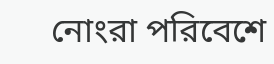নোংরা পরিবেশে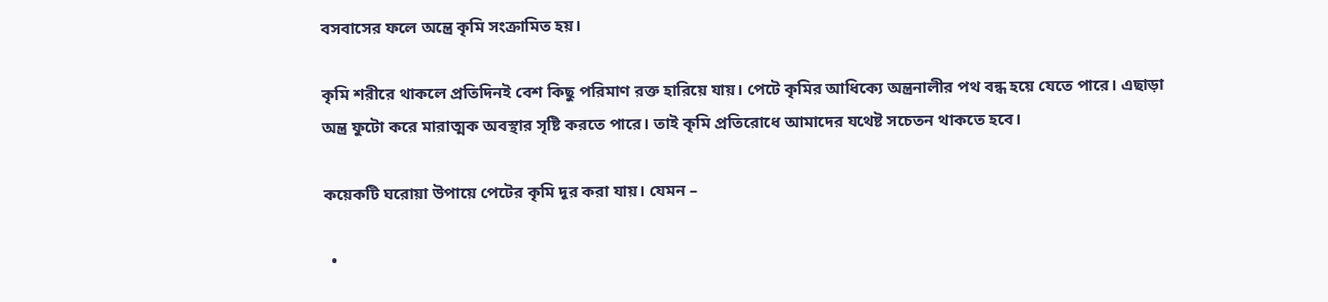বসবাসের ফলে অন্ত্রে কৃমি সংক্রামিত হয়।

কৃমি শরীরে থাকলে প্রতিদিনই বেশ কিছু পরিমাণ রক্ত হারিয়ে যায়। পেটে কৃমির আধিক্যে অন্ত্রনালীর পথ বন্ধ হয়ে যেতে পারে। এছাড়া অন্ত্র ফুটো করে মারাত্মক অবস্থার সৃষ্টি করতে পারে। তাই কৃমি প্রতিরোধে আমাদের যথেষ্ট সচেতন থাকতে হবে।

কয়েকটি ঘরোয়া উপায়ে পেটের কৃমি দূর করা যায়। যেমন –

  •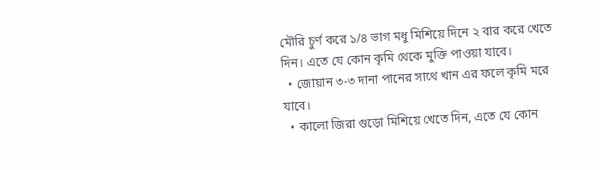মৌরি চুর্ণ করে ১/৪ ভাগ মধু মিশিয়ে দিনে ২ বার করে খেতে দিন। এতে যে কোন কৃমি থেকে মুক্তি পাওয়া যাবে।
  • জোয়ান ৩-৩ দানা পানের সাথে খান এর ফলে কৃমি মরে যাবে।
  • কালো জিরা গুড়ো মিশিয়ে খেতে দিন, এতে যে কোন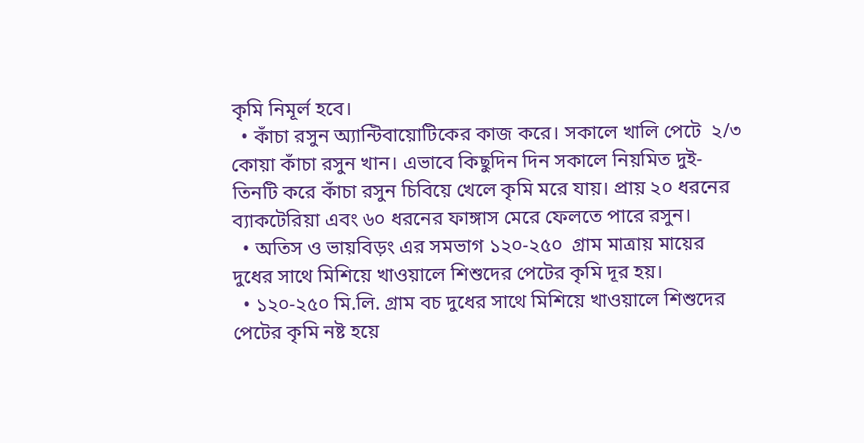কৃমি নিমূর্ল হবে।
  • কাঁচা রসুন অ্যান্টিবায়োটিকের কাজ করে। সকালে খালি পেটে  ২/৩ কোয়া কাঁচা রসুন খান। এভাবে কিছুদিন দিন সকালে নিয়মিত দুই-তিনটি করে কাঁচা রসুন চিবিয়ে খেলে কৃমি মরে যায়। প্রায় ২০ ধরনের ব্যাকটেরিয়া এবং ৬০ ধরনের ফাঙ্গাস মেরে ফেলতে পারে রসুন।
  • অতিস ও ভায়বিড়ং এর সমভাগ ১২০-২৫০  গ্রাম মাত্রায় মায়ের দুধের সাথে মিশিয়ে খাওয়ালে শিশুদের পেটের কৃমি দূর হয়।
  • ১২০-২৫০ মি.লি. গ্রাম বচ দুধের সাথে মিশিয়ে খাওয়ালে শিশুদের পেটের কৃমি নষ্ট হয়ে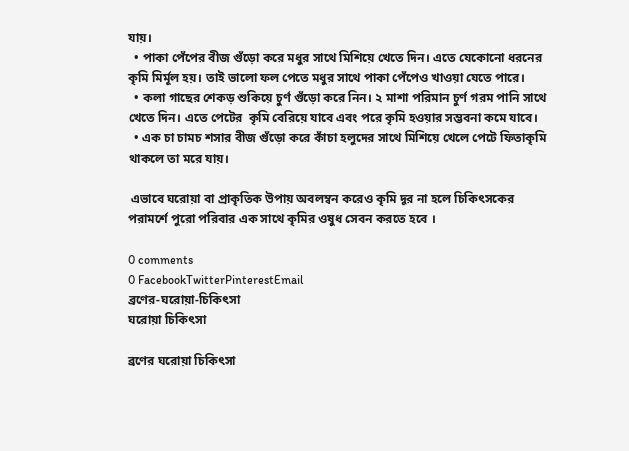যায়।
  • পাকা পেঁপের বীজ গুঁড়ো করে মধুর সাথে মিশিয়ে খেতে দিন। এতে যেকোনো ধরনের কৃমি মির্মূল হয়। তাই ভালো ফল পেতে মধুর সাথে পাকা পেঁপেও খাওয়া যেতে পারে।
  • কলা গাছের শেকড় শুকিয়ে চুর্ণ গুঁড়ো করে নিন। ২ মাশা পরিমান চুর্ণ গরম পানি সাথে খেতে দিন। এতে পেটের  কৃমি বেরিয়ে যাবে এবং পরে কৃমি হওয়ার সম্ভবনা কমে যাবে।
  • এক চা চামচ শসার বীজ গুঁড়ো করে কাঁচা হলুদের সাথে মিশিয়ে খেলে পেটে ফিতাকৃমি থাকলে তা মরে যায়।

 এভাবে ঘরোয়া বা প্রাকৃতিক উপায় অবলম্বন করেও কৃমি দূর না হলে চিকিৎসকের পরামর্শে পুরো পরিবার এক সাথে কৃমির ওষুধ সেবন করতে হবে ।

0 comments
0 FacebookTwitterPinterestEmail
ব্রণের-ঘরোয়া-চিকিৎসা
ঘরোয়া চিকিৎসা

ব্রণের ঘরোয়া চিকিৎসা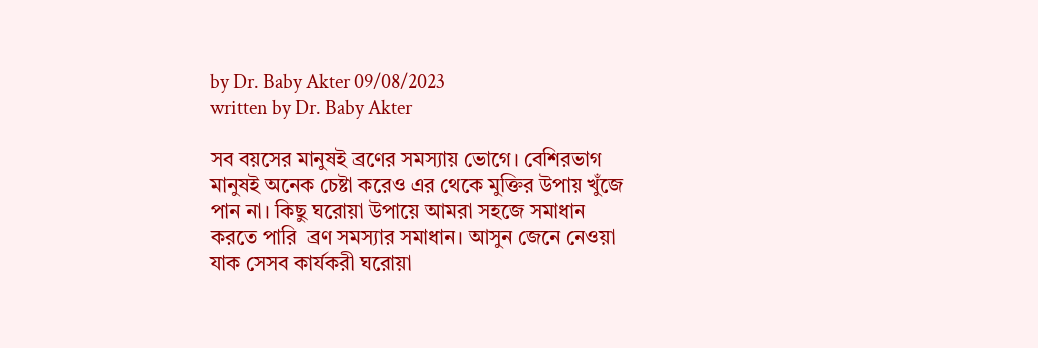by Dr. Baby Akter 09/08/2023
written by Dr. Baby Akter

সব বয়সের মানুষই ব্রণের সমস্যায় ভোগে। বেশিরভাগ মানুষই অনেক চেষ্টা করেও এর থেকে মুক্তির উপায় খুঁজে পান না। কিছু ঘরোয়া উপায়ে আমরা সহজে সমাধান  করতে পারি  ব্রণ সমস্যার সমাধান। আসুন জেনে নেওয়া যাক সেসব কার্যকরী ঘরোয়া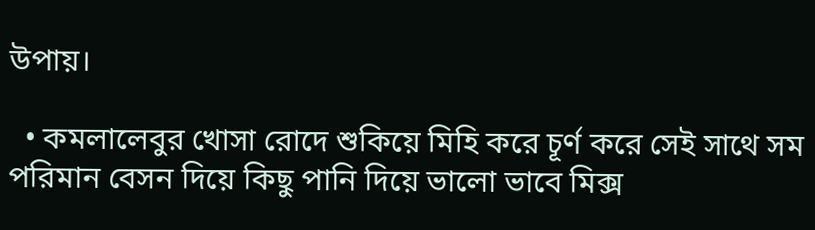উপায়।

  • কমলালেবুর খোসা রোদে শুকিয়ে মিহি করে চূর্ণ করে সেই সাথে সম পরিমান বেসন দিয়ে কিছু পানি দিয়ে ভালো ভাবে মিক্স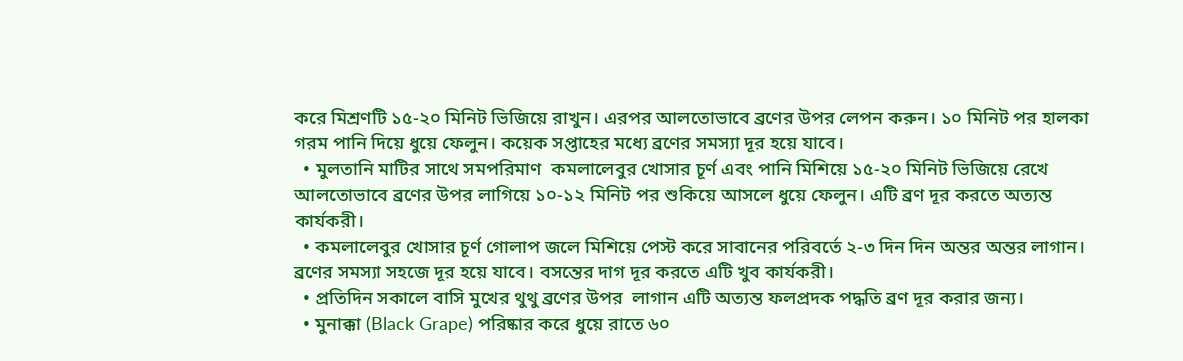করে মিশ্রণটি ১৫-২০ মিনিট ভিজিয়ে রাখুন। এরপর আলতোভাবে ব্রণের উপর লেপন করুন। ১০ মিনিট পর হালকা গরম পানি দিয়ে ধুয়ে ফেলুন। কয়েক সপ্তাহের মধ্যে ব্রণের সমস্যা দূর হয়ে যাবে।
  • মুলতানি মাটির সাথে সমপরিমাণ  কমলালেবুর খোসার চূর্ণ এবং পানি মিশিয়ে ১৫-২০ মিনিট ভিজিয়ে রেখে আলতোভাবে ব্রণের উপর লাগিয়ে ১০-১২ মিনিট পর শুকিয়ে আসলে ধুয়ে ফেলুন। এটি ব্রণ দূর করতে অত্যন্ত কার্যকরী।
  • কমলালেবুর খোসার চূর্ণ গোলাপ জলে মিশিয়ে পেস্ট করে সাবানের পরিবর্তে ২-৩ দিন দিন অন্তর অন্তর লাগান। ব্রণের সমস্যা সহজে দূর হয়ে যাবে। বসন্তের দাগ দূর করতে এটি খুব কার্যকরী।
  • প্রতিদিন সকালে বাসি মুখের থুথু ব্রণের উপর  লাগান এটি অত্যন্ত ফলপ্রদক পদ্ধতি ব্রণ দূর করার জন্য।
  • মুনাক্কা (Black Grape) পরিষ্কার করে ধুয়ে রাতে ৬০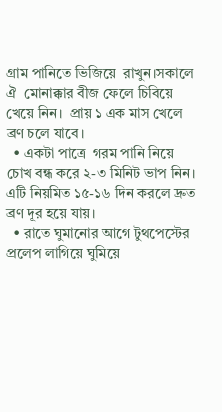গ্রাম পানিতে ভিজিয়ে  রাখুন।সকালে ঐ  মোনাক্কার বীজ ফেলে চিবিয়ে খেয়ে নিন।  প্রায় ১ এক মাস খেলে ব্রণ চলে যাবে।
  • একটা পাত্রে  গরম পানি নিয়ে চোখ বন্ধ করে ২-৩ মিনিট ভাপ নিন। এটি নিয়মিত ১৫-১৬ দিন করলে দ্রুত ব্রণ দূর হয়ে যায়।
  • রাতে ঘুমানোর আগে টুথপেস্টের প্রলেপ লাগিয়ে ঘুমিয়ে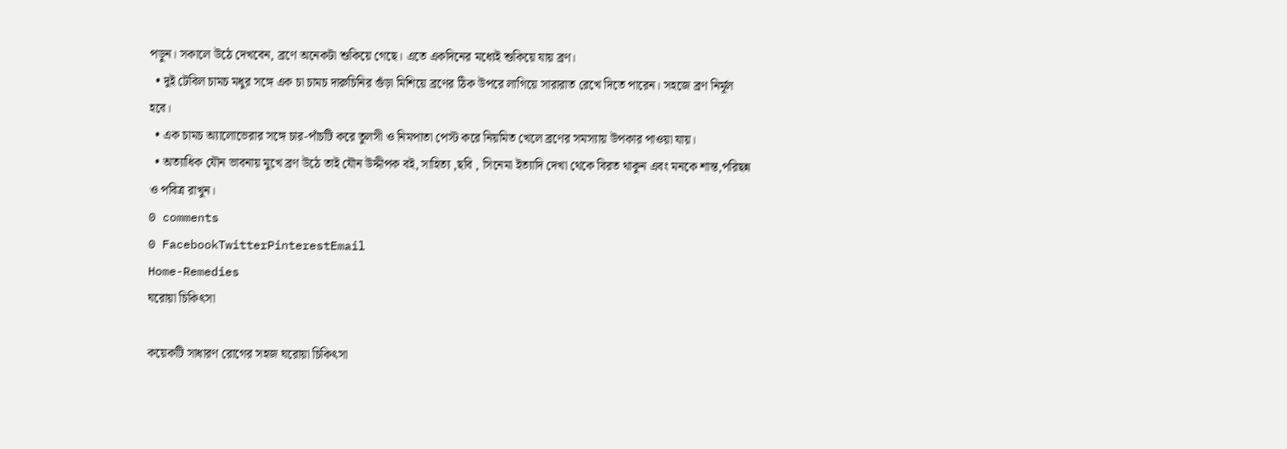পড়ুন। সকালে উঠে দেখবেন, ব্রণে অনেকটা শুকিয়ে গেছে। এতে একদিনের মধ্যেই শুকিয়ে যায় ব্রণ।
  • দুই টেবিল চামচ মধুর সঙ্গে এক চা চামচ দারুচিনির গুঁড়া মিশিয়ে ব্রণের ঠিক উপরে লাগিয়ে সারারাত রেখে দিতে পারেন। সহজে ব্রণ নির্মূল হবে।
  • এক চামচ অ্যালোভেরার সঙ্গে চার-পাঁচটি করে তুলসী ও নিমপাতা পেস্ট করে নিয়মিত খেলে ব্রণের সমস্যায় উপকার পাওয়া যায়।
  • অত্যাধিক যৌন ভাবনায় মুখে ব্রণ উঠে তাই যৌন উদ্দীপক বই, সাহিত্য ,ছবি , সিনেমা ইত্যাদি দেখা থেকে বিরত থাকুন এবং মনকে শান্ত,পরিছন্ন ও পবিত্র রাখুন।
0 comments
0 FacebookTwitterPinterestEmail
Home-Remedies
ঘরোয়া চিকিৎসা

কয়েকটি সাধারণ রোগের সহজ ঘরোয়া চিকিৎসা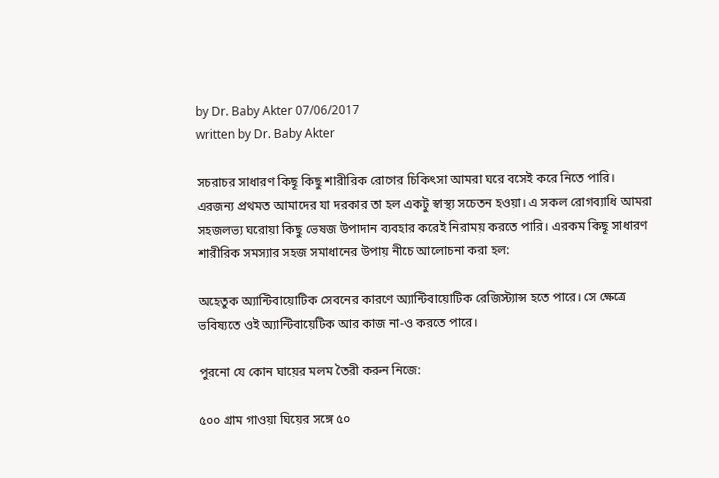by Dr. Baby Akter 07/06/2017
written by Dr. Baby Akter

সচরাচর সাধারণ কিছূ কিছু শারীরিক রোগের চিকিৎসা আমরা ঘরে বসেই করে নিতে পারি। এরজন্য প্রথমত আমাদের যা দরকার তা হল একটু স্বাস্থ্য সচেতন হওয়া। এ সকল রোগব্যাধি আমরা সহজলভ্য ঘরোয়া কিছু ভেষজ উপাদান ব্যবহার করেই নিরাময় করতে পারি। এরকম কিছূ সাধারণ শারীরিক সমস্যার সহজ সমাধানের উপায় নীচে আলোচনা করা হল:

অহেতুক অ্যান্টিবায়োটিক সেবনের কারণে অ্যান্টিবায়োটিক রেজিস্ট্যান্স হতে পারে। সে ক্ষেত্রে ভবিষ্যতে ওই অ্যান্টিবায়েটিক আর কাজ না-ও করতে পারে।

পুরনো যে কোন ঘায়ের মলম তৈরী করুন নিজে:

৫০০ গ্রাম গাওয়া ঘিয়ের সঙ্গে ৫০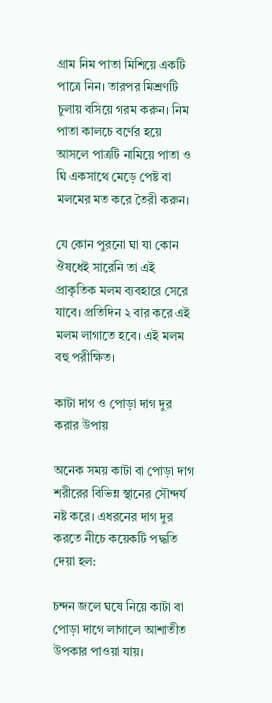গ্রাম নিম পাতা মিশিয়ে একটি পাত্রে নিন। তারপর মিশ্রণটি চুলায় বসিয়ে গরম করুন। নিম পাতা কালচে বর্ণের হয়ে আসলে পাত্রটি নামিয়ে পাতা ও ঘি একসাথে মেড়ে পেষ্ট বা মলমের মত করে তৈরী করুন।

যে কোন পুরনো ঘা যা কোন ঔষধেই সারেনি তা এই প্রাকৃতিক মলম ব্যবহারে সেরে যাবে। প্রতিদিন ২ বার করে এই মলম লাগাতে হবে। এই মলম বহু পরীক্ষিত।

কাটা দাগ ও পোড়া দাগ দুর করার উপায়

অনেক সময় কাটা বা পোড়া দাগ শরীরের বিভিন্ন স্থানের সৌন্দর্য নষ্ট করে। এধরনের দাগ দুর করতে নীচে কয়েকটি পদ্ধতি দেয়া হল:

চন্দন জলে ঘষে নিয়ে কাটা বা পোড়া দাগে লাগালে আশাতীত উপকার পাওয়া যায়।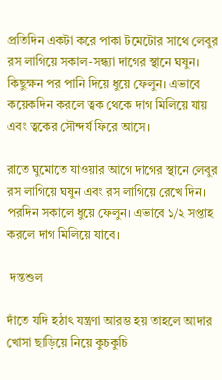প্রতিদিন একটা করে পাকা টমেটোর সাথে লেবুর রস লাগিয়ে সকাল-সন্ধ্যা দাগের স্থানে ঘষুন। কিছুক্ষন পর পানি দিয়ে ধুয়ে ফেলুন। এভাবে কয়েকদিন করলে ত্বক থেকে দাগ মিলিয়ে যায় এবং ত্বকের সৌন্দর্য ফিরে আসে।

রাতে ঘুমোতে যাওয়ার আগে দাগের স্থানে লেবুর রস লাগিয়ে ঘষুন এবং রস লাগিয়ে রেখে দিন। পরদিন সকালে ধুয়ে ফেলুন। এভাবে ১/২ সপ্তাহ করলে দাগ মিলিয়ে যাবে।

 দন্তশুল

দাঁতে যদি হঠাৎ যন্ত্রণা আরম্ভ হয় তাহলে আদার খোসা ছাড়িয়ে নিয়ে কুচকুচি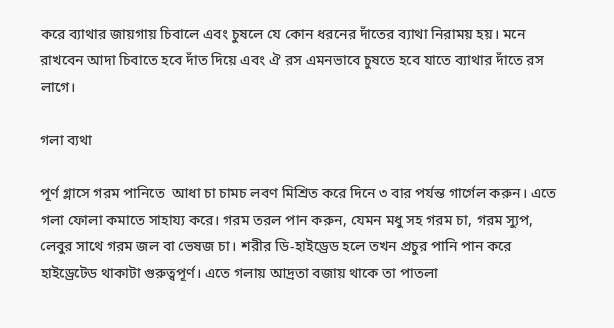করে ব্যাথার জায়গায় চিবালে এবং চুষলে যে কোন ধরনের দাঁতের ব্যাথা নিরাময় হয়। মনে রাখবেন আদা চিবাতে হবে দাঁত দিয়ে এবং ঐ রস এমনভাবে চুষতে হবে যাতে ব্যাথার দাঁতে রস লাগে।

গলা ব্যথা

পূর্ণ গ্লাসে গরম পানিতে  আধা চা চামচ লবণ মিশ্রিত করে দিনে ৩ বার পর্যন্ত গার্গেল করুন। এতে গলা ফোলা কমাতে সাহায্য করে। গরম তরল পান করুন, যেমন মধু সহ গরম চা, গরম স্যুপ, লেবুর সাথে গরম জল বা ভেষজ চা। শরীর ডি-হাইড্রেড হলে তখন প্রচুর পানি পান করে হাইড্রেটেড থাকাটা গুরুত্বপূর্ণ। এতে গলায় আদ্রতা বজায় থাকে তা পাতলা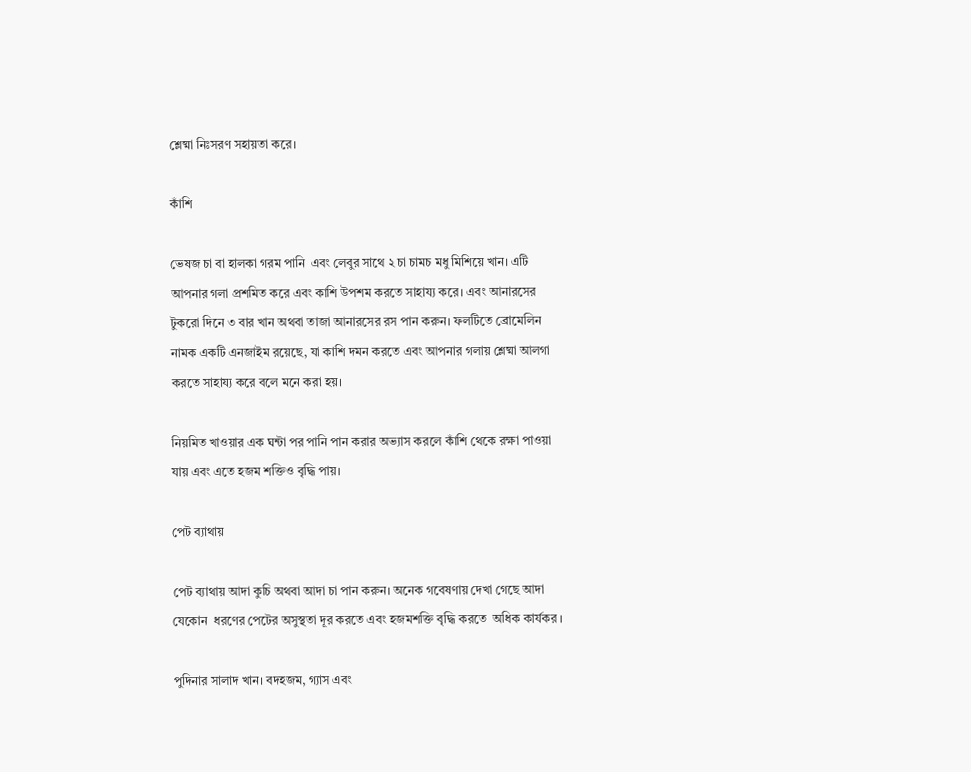শ্লেষ্মা নিঃসরণ সহায়তা করে।

কাঁশি

ভেষজ চা বা হালকা গরম পানি  এবং লেবুর সাথে ২ চা চামচ মধু মিশিয়ে খান। এটি আপনার গলা প্রশমিত করে এবং কাশি উপশম করতে সাহায্য করে। এবং আনারসের টুকরো দিনে ৩ বার খান অথবা তাজা আনারসের রস পান করুন। ফলটিতে ব্রোমেলিন নামক একটি এনজাইম রয়েছে, যা কাশি দমন করতে এবং আপনার গলায় শ্লেষ্মা আলগা করতে সাহায্য করে বলে মনে করা হয়।

নিয়মিত খাওয়ার এক ঘন্টা পর পানি পান করার অভ্যাস করলে কাঁশি থেকে রক্ষা পাওয়া যায় এবং এতে হজম শক্তিও বৃদ্ধি পায়।

পেট ব্যাথায়

পেট ব্যাথায় আদা কুচি অথবা আদা চা পান করুন। অনেক গবেষণায় দেখা গেছে আদা যেকোন  ধরণের পেটের অসুস্থতা দূর করতে এবং হজমশক্তি বৃদ্ধি করতে  অধিক কার্যকর ।

পুদিনার সালাদ খান। বদহজম, গ্যাস এবং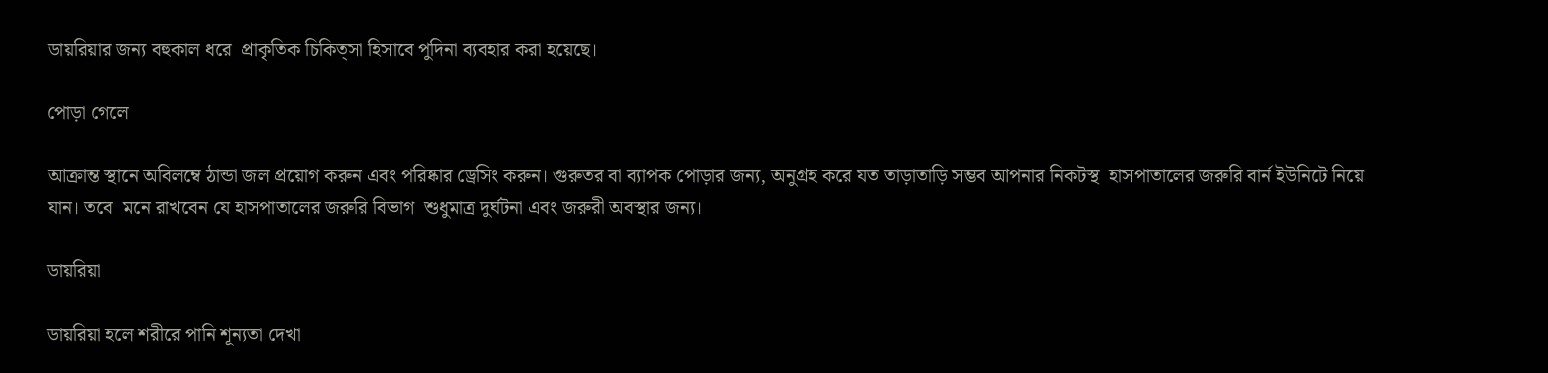ডায়রিয়ার জন্য বহুকাল ধরে  প্রাকৃতিক চিকিত্সা হিসাবে পুদিনা ব্যবহার করা হয়েছে।

পোড়া গেলে

আক্রান্ত স্থানে অবিলম্বে ঠান্ডা জল প্রয়োগ করুন এবং পরিষ্কার ড্রেসিং করুন। গুরুতর বা ব্যাপক পোড়ার জন্য, অনুগ্রহ করে যত তাড়াতাড়ি সম্ভব আপনার নিকটস্থ  হাসপাতালের জরুরি বার্ন ইউনিটে নিয়ে যান। তবে  মনে রাখবেন যে হাসপাতালের জরুরি বিভাগ  শুধুমাত্র দুর্ঘটনা এবং জরুরী অবস্থার জন্য।

ডায়রিয়া

ডায়রিয়া হলে শরীরে পানি শূন্যতা দেখা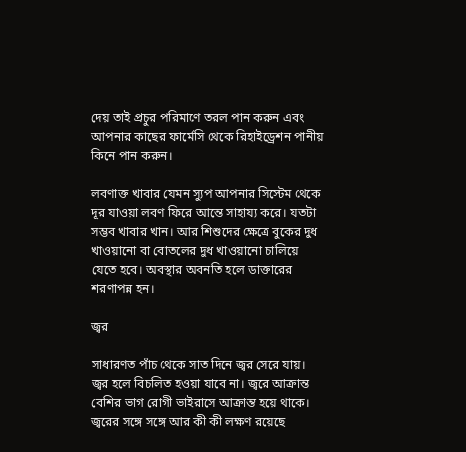দেয় তাই প্রচুর পরিমাণে তরল পান করুন এবং আপনার কাছের ফার্মেসি থেকে রিহাইড্রেশন পানীয় কিনে পান করুন।

লবণাক্ত খাবার যেমন স্যুপ আপনার সিস্টেম থেকে দূর যাওয়া লবণ ফিরে আন্তে সাহায্য করে। যতটা সম্ভব খাবার খান। আর শিশুদের ক্ষেত্রে বুকের দুধ খাওয়ানো বা বোতলের দুধ খাওয়ানো চালিয়ে যেতে হবে। অবস্থার অবনতি হলে ডাক্তারের শরণাপন্ন হন।

জ্বর

সাধারণত পাঁচ থেকে সাত দিনে জ্বর সেরে যায়। জ্বর হলে বিচলিত হওয়া যাবে না। জ্বরে আক্রান্ত বেশির ভাগ রোগী ভাইরাসে আক্রান্ত হয়ে থাকে। জ্বরের সঙ্গে সঙ্গে আর কী কী লক্ষণ রয়েছে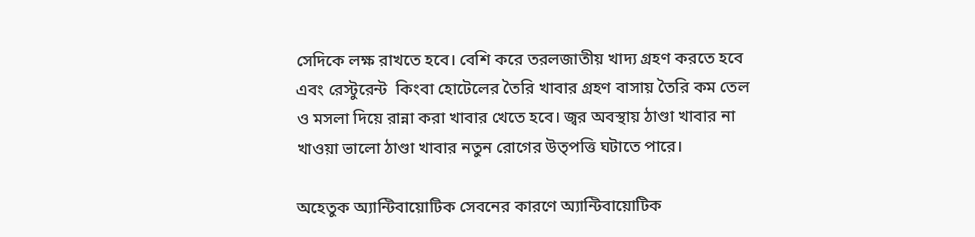সেদিকে লক্ষ রাখতে হবে। বেশি করে তরলজাতীয় খাদ্য গ্রহণ করতে হবে এবং রেস্টুরেন্ট  কিংবা হোটেলের তৈরি খাবার গ্রহণ বাসায় তৈরি কম তেল ও মসলা দিয়ে রান্না করা খাবার খেতে হবে। জ্বর অবস্থায় ঠাণ্ডা খাবার না খাওয়া ভালো ঠাণ্ডা খাবার নতুন রোগের উত্পত্তি ঘটাতে পারে।

অহেতুক অ্যান্টিবায়োটিক সেবনের কারণে অ্যান্টিবায়োটিক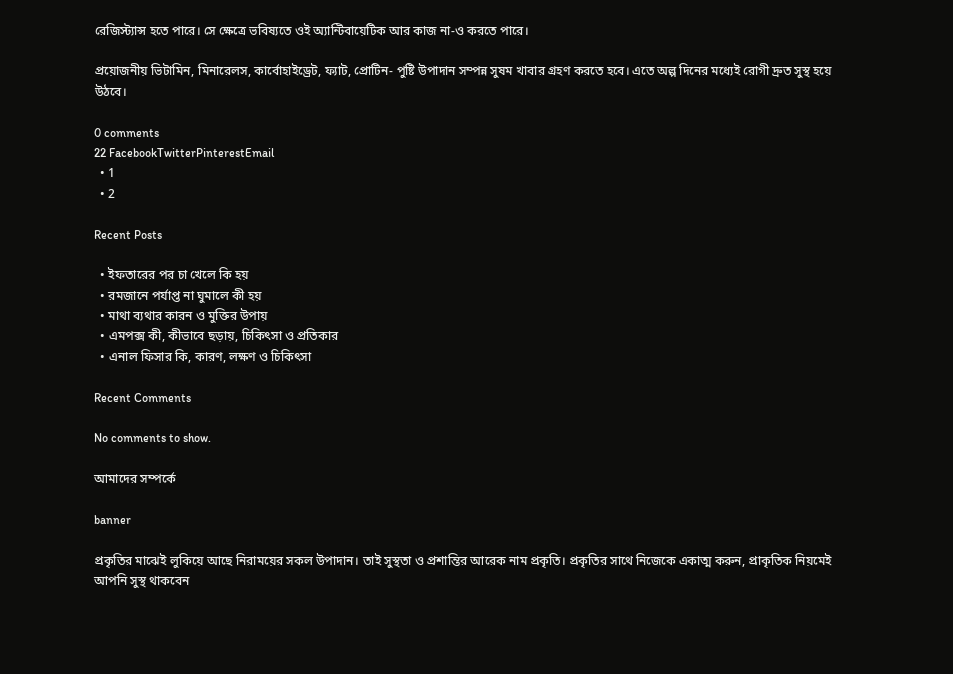রেজিস্ট্যান্স হতে পারে। সে ক্ষেত্রে ভবিষ্যতে ওই অ্যান্টিবায়েটিক আর কাজ না-ও করতে পারে।

প্রয়োজনীয় ভিটামিন, মিনারেলস, কার্বোহাইড্রেট, ফ্যাট, প্রোটিন- পুষ্টি উপাদান সম্পন্ন সুষম খাবার গ্রহণ করতে হবে। এতে অল্প দিনের মধ্যেই রোগী দ্রুত সুস্থ হয়ে উঠবে।

0 comments
22 FacebookTwitterPinterestEmail
  • 1
  • 2

Recent Posts

  • ইফতারের পর চা খেলে কি হয়
  • রমজানে পর্যাপ্ত না ঘুমালে কী হয়
  • মাথা ব্যথার কারন ও মুক্তির উপায়
  • এমপক্স কী, কীভাবে ছড়ায়, চিকিৎসা ও প্রতিকার
  • এনাল ফিসার কি, কারণ, লক্ষণ ও চিকিৎসা

Recent Comments

No comments to show.

আমাদের সম্পর্কে

banner

প্রকৃতির মাঝেই লুকিয়ে আছে নিরাময়ের সকল উপাদান। তাই সুস্থতা ও প্রশান্তির আরেক নাম প্রকৃতি। প্রকৃতির সাথে নিজেকে একাত্ম করুন, প্রাকৃতিক নিয়মেই আপনি সুস্থ থাকবেন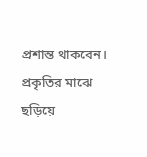প্রশান্ত থাকবেন। প্রকৃতির মাঝে ছড়িয়ে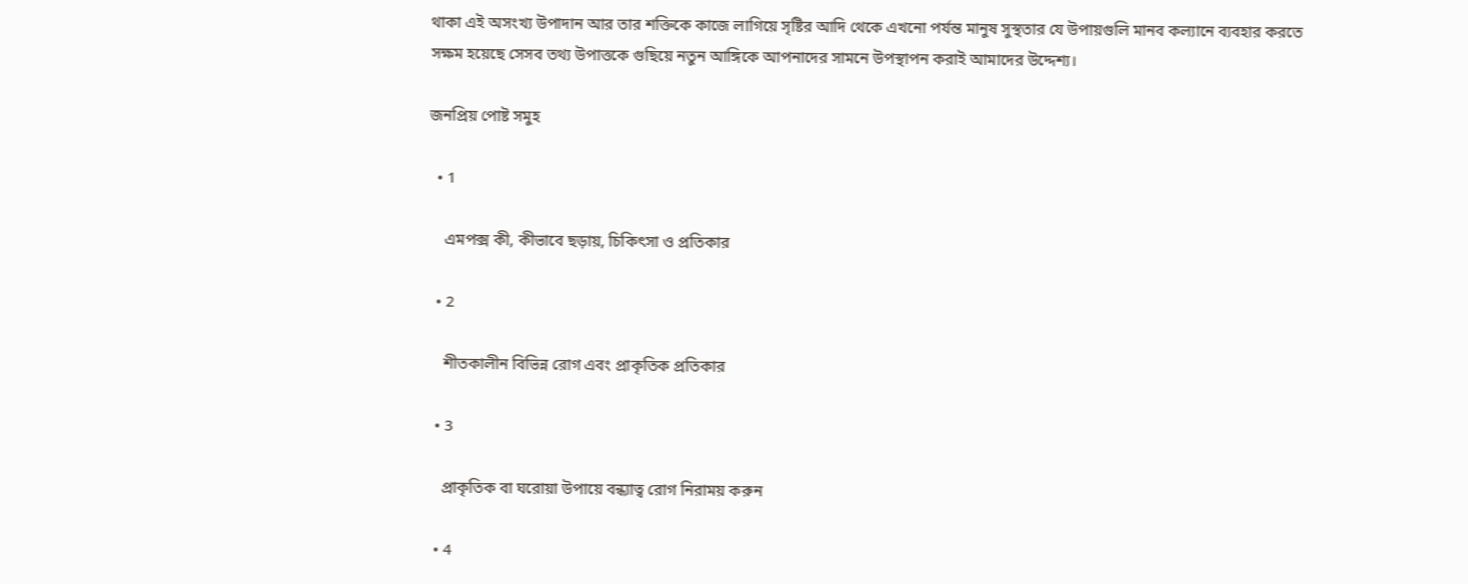থাকা এই অসংখ্য উপাদান আর তার শক্তিকে কাজে লাগিয়ে সৃষ্টির আদি থেকে এখনো পর্যন্ত মানুষ সুস্থতার যে উপায়গুলি মানব কল্যানে ব্যবহার করতে সক্ষম হয়েছে সেসব তথ্য উপাত্তকে গুছিয়ে নতুন আঙ্গিকে আপনাদের সামনে উপস্থাপন করাই আমাদের উদ্দেশ্য।

জনপ্রিয় পোষ্ট সমুহ

  • 1

    এমপক্স কী, কীভাবে ছড়ায়, চিকিৎসা ও প্রতিকার

  • 2

    শীতকালীন বিভিন্ন রোগ এবং প্রাকৃতিক প্রতিকার

  • 3

    প্রাকৃতিক বা ঘরোয়া উপায়ে বন্ধ্যাত্ব রোগ নিরাময় করুন

  • 4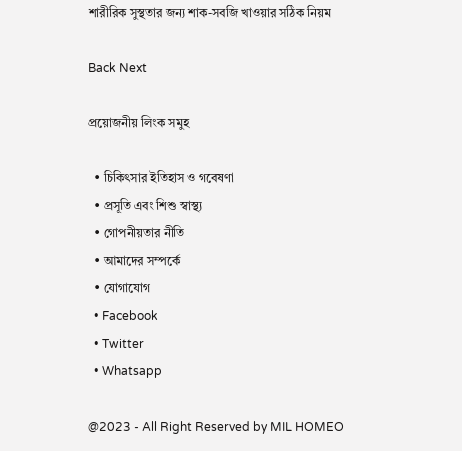শারীরিক সুস্থতার জন্য শাক-সবজি খাওয়ার সঠিক নিয়ম

Back Next

প্রয়োজনীয় লিংক সমুহ

  • চিকিৎসার ইতিহাস ও গবেষণা
  • প্রসূতি এবং শিশু স্বাস্থ্য
  • গোপনীয়তার নীতি
  • আমাদের সম্পর্কে
  • যোগাযোগ
  • Facebook
  • Twitter
  • Whatsapp

@2023 - All Right Reserved by MIL HOMEO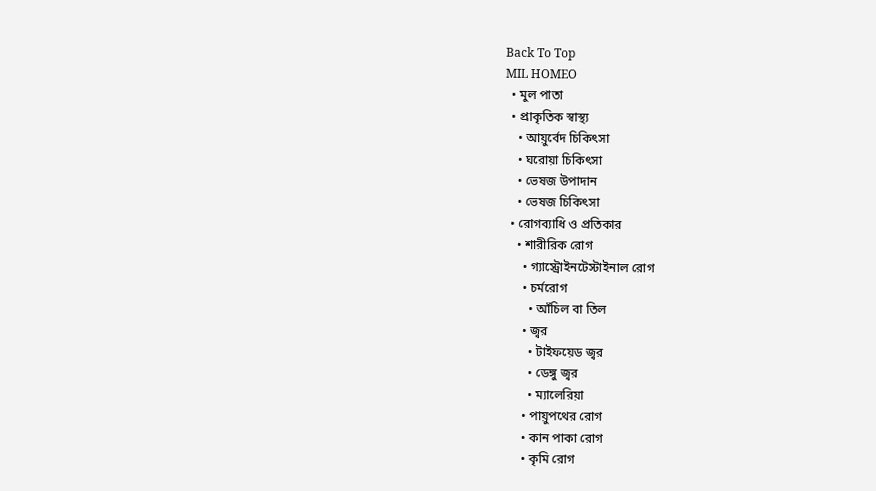Back To Top
MIL HOMEO
  • মুল পাতা
  • প্রাকৃতিক স্বাস্থ্য
    • আয়ুর্বেদ চিকিৎসা
    • ঘরোয়া চিকিৎসা
    • ভেষজ উপাদান
    • ভেষজ চিকিৎসা
  • রোগব্যাধি ও প্রতিকার
    • শারীরিক রোগ
      • গ্যাস্ট্রোইনটেস্টাইনাল রোগ
      • চর্মরোগ
        • আঁচিল বা তিল
      • জ্বর
        • টাইফয়েড জ্বর
        • ডেঙ্গু জ্বর
        • ম্যালেরিয়া
      • পায়ুপথের রোগ
      • কান পাকা রোগ
      • কৃমি রোগ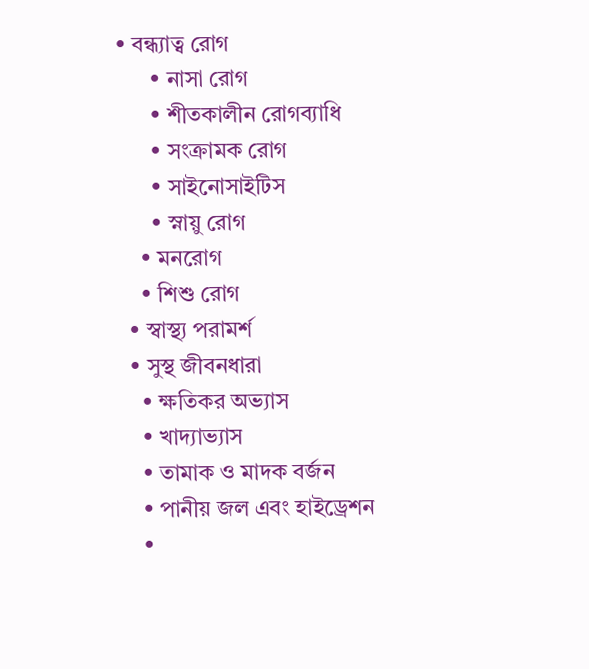• বন্ধ্যাত্ব রোগ
      • নাসা রোগ
      • শীতকালীন রোগব্যাধি
      • সংক্রামক রোগ
      • সাইনোসাইটিস
      • স্নায়ু রোগ
    • মনরোগ
    • শিশু রোগ
  • স্বাস্থ্য পরামর্শ
  • সুস্থ জীবনধারা
    • ক্ষতিকর অভ্যাস
    • খাদ্যাভ্যাস
    • তামাক ও মাদক বর্জন
    • পানীয় জল এবং হাইড্রেশন
    •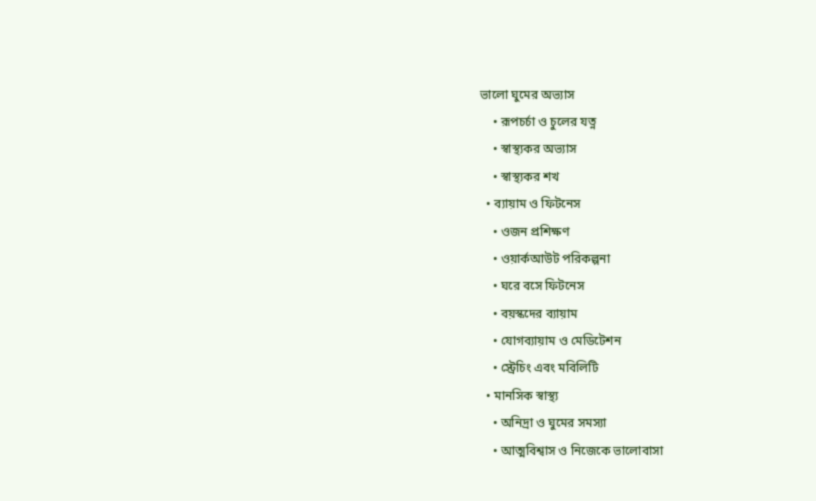ভালো ঘুমের অভ্যাস
    • রূপচর্চা ও চুলের যত্ন
    • স্বাস্থ্যকর অভ্যাস
    • স্বাস্থ্যকর শখ
  • ব্যায়াম ও ফিটনেস
    • ওজন প্রশিক্ষণ
    • ওয়ার্কআউট পরিকল্পনা
    • ঘরে বসে ফিটনেস
    • বয়স্কদের ব্যায়াম
    • যোগব্যায়াম ও মেডিটেশন
    • স্ট্রেচিং এবং মবিলিটি
  • মানসিক স্বাস্থ্য
    • অনিদ্রা ও ঘুমের সমস্যা
    • আত্মবিশ্বাস ও নিজেকে ভালোবাসা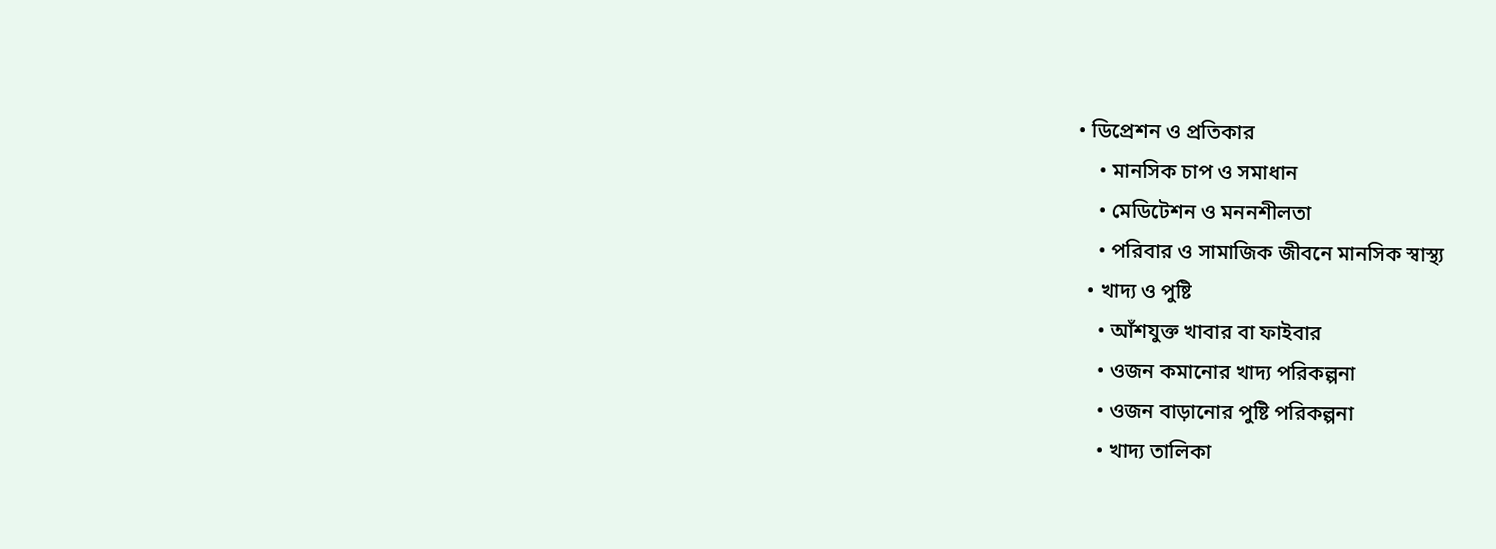• ডিপ্রেশন ও প্রতিকার
    • মানসিক চাপ ও সমাধান
    • মেডিটেশন ও মননশীলতা
    • পরিবার ও সামাজিক জীবনে মানসিক স্বাস্থ্য
  • খাদ্য ও পুষ্টি
    • আঁশযুক্ত খাবার বা ফাইবার
    • ওজন কমানোর খাদ্য পরিকল্পনা
    • ওজন বাড়ানোর পুষ্টি পরিকল্পনা
    • খাদ্য তালিকা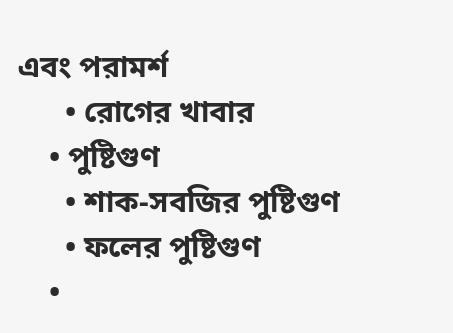এবং পরামর্শ
      • রোগের খাবার
    • পুষ্টিগুণ
      • শাক-সবজির পুষ্টিগুণ
      • ফলের পুষ্টিগুণ
    •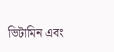ভিটামিন এবং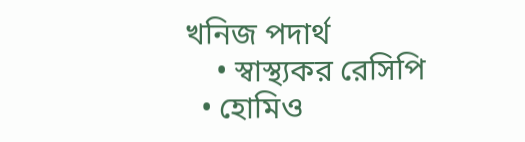খনিজ পদার্থ
    • স্বাস্থ্যকর রেসিপি
  • হোমিও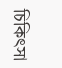চিকিৎসা